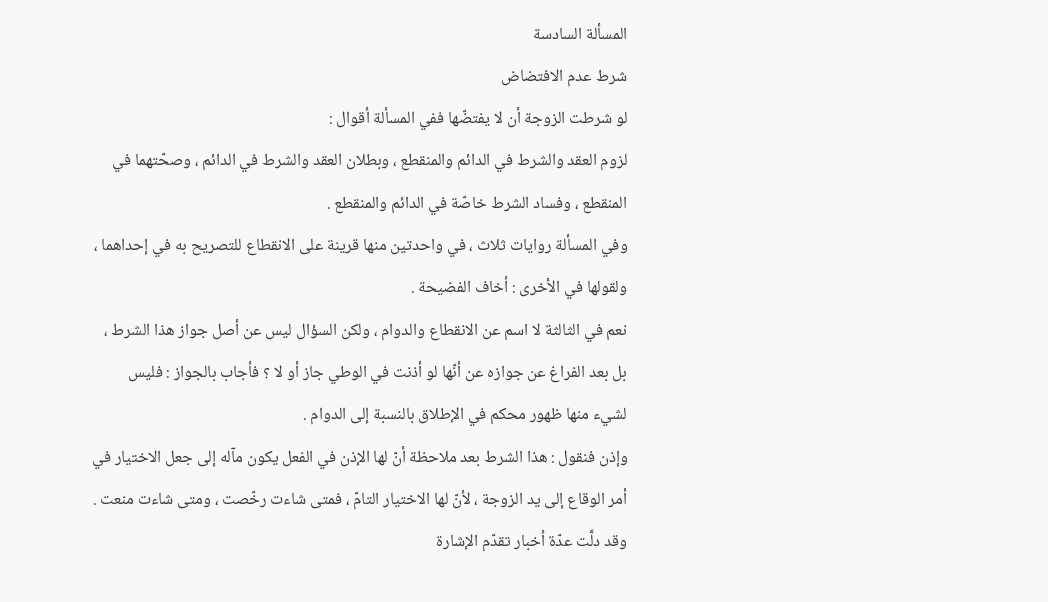المسألة السادسة
شرط عدم الافتضاض
لو شرطت الزوجة أن لا يفتضّها ففي المسألة أقوال :
لزوم العقد والشرط في الدائم والمنقطع ، وبطلان العقد والشرط في الدائم ، وصحّتهما في المنقطع ، وفساد الشرط خاصّة في الدائم والمنقطع .
وفي المسألة روايات ثلاث ، في واحدتين منها قرينة على الانقطاع للتصريح به في إحداهما ، ولقولها في الأخرى : أخاف الفضيحة .
نعم في الثالثة لا اسم عن الانقطاع والدوام ، ولكن السؤال ليس عن أصل جواز هذا الشرط ، بل بعد الفراغ عن جوازه عن أنّها لو أذنت في الوطي جاز أو لا ؟ فأجاب بالجواز : فليس لشيء منها ظهور محكم في الإطلاق بالنسبة إلى الدوام .
وإذن فنقول : هذا الشرط بعد ملاحظة أنّ لها الإذن في الفعل يكون مآله إلى جعل الاختيار في أمر الوقاع إلى يد الزوجة ، لأنّ لها الاختيار التامّ ، فمتى شاءت رخّصت ، ومتى شاءت منعت .
وقد دلَّت عدّة أخبار تقدّم الإشارة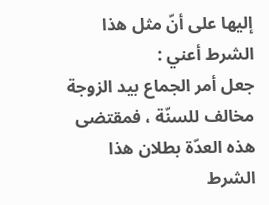إليها على أنّ مثل هذا الشرط أعني :
جعل أمر الجماع بيد الزوجة مخالف للسنّة ، فمقتضى هذه العدّة بطلان هذا الشرط